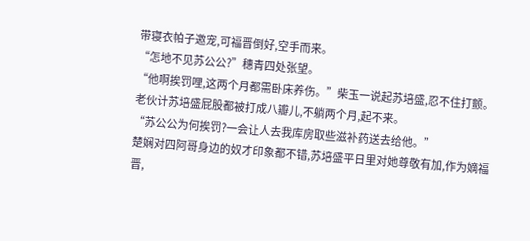带寝衣帕子邀宠,可福晋倒好,空手而来。
“怎地不见苏公公?”穗青四处张望。
“他啊挨罚哩,这两个月都需卧床养伤。”柴玉一说起苏培盛,忍不住打颤。
老伙计苏培盛屁股都被打成八瓣儿,不躺两个月,起不来。
“苏公公为何挨罚?一会让人去我库房取些滋补药送去给他。”
楚娴对四阿哥身边的奴才印象都不错,苏培盛平日里对她尊敬有加,作为嫡福晋,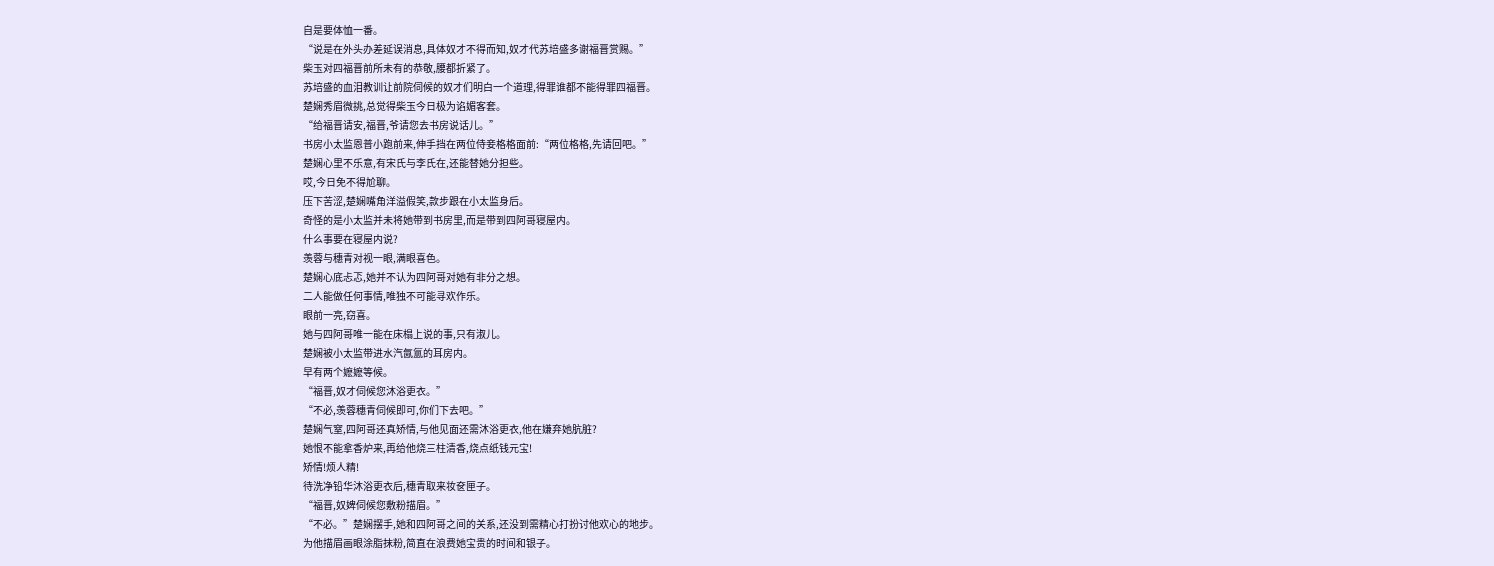自是要体恤一番。
“说是在外头办差延误消息,具体奴才不得而知,奴才代苏培盛多谢福晋赏赐。”
柴玉对四福晋前所未有的恭敬,腰都折紧了。
苏培盛的血泪教训让前院伺候的奴才们明白一个道理,得罪谁都不能得罪四福晋。
楚娴秀眉微挑,总觉得柴玉今日极为谄媚客套。
“给福晋请安,福晋,爷请您去书房说话儿。”
书房小太监恩普小跑前来,伸手挡在两位侍妾格格面前:“两位格格,先请回吧。”
楚娴心里不乐意,有宋氏与李氏在,还能替她分担些。
哎,今日免不得尬聊。
压下苦涩,楚娴嘴角洋溢假笑,款步跟在小太监身后。
奇怪的是小太监并未将她带到书房里,而是带到四阿哥寝屋内。
什么事要在寝屋内说?
羡蓉与穗青对视一眼,满眼喜色。
楚娴心底忐忑,她并不认为四阿哥对她有非分之想。
二人能做任何事情,唯独不可能寻欢作乐。
眼前一亮,窃喜。
她与四阿哥唯一能在床榻上说的事,只有淑儿。
楚娴被小太监带进水汽氤氲的耳房内。
早有两个嬷嬷等候。
“福晋,奴才伺候您沐浴更衣。”
“不必,羡蓉穗青伺候即可,你们下去吧。”
楚娴气窒,四阿哥还真矫情,与他见面还需沐浴更衣,他在嫌弃她肮脏?
她恨不能拿香炉来,再给他烧三柱清香,烧点纸钱元宝!
矫情!烦人精!
待洗净铅华沐浴更衣后,穗青取来妆奁匣子。
“福晋,奴婢伺候您敷粉描眉。”
“不必。”楚娴摆手,她和四阿哥之间的关系,还没到需精心打扮讨他欢心的地步。
为他描眉画眼涂脂抹粉,简直在浪费她宝贵的时间和银子。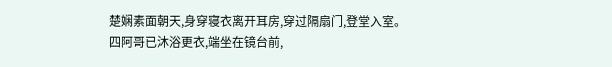楚娴素面朝天,身穿寝衣离开耳房,穿过隔扇门,登堂入室。
四阿哥已沐浴更衣,端坐在镜台前,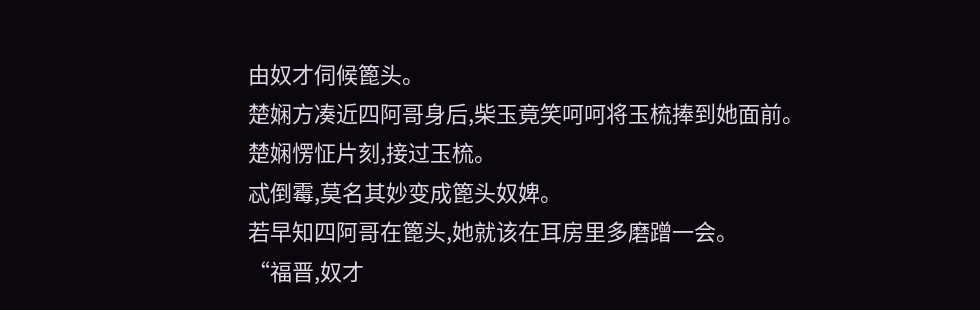由奴才伺候篦头。
楚娴方凑近四阿哥身后,柴玉竟笑呵呵将玉梳捧到她面前。
楚娴愣怔片刻,接过玉梳。
忒倒霉,莫名其妙变成篦头奴婢。
若早知四阿哥在篦头,她就该在耳房里多磨蹭一会。
“福晋,奴才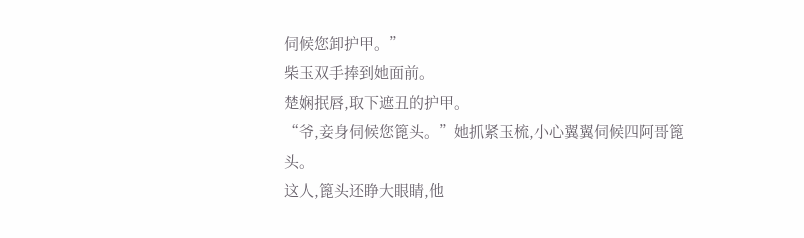伺候您卸护甲。”
柴玉双手捧到她面前。
楚娴抿唇,取下遮丑的护甲。
“爷,妾身伺候您篦头。”她抓紧玉梳,小心翼翼伺候四阿哥篦头。
这人,篦头还睁大眼睛,他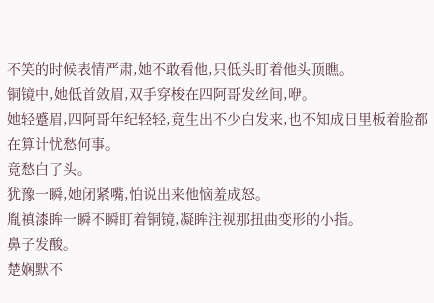不笑的时候表情严肃,她不敢看他,只低头盯着他头顶瞧。
铜镜中,她低首敛眉,双手穿梭在四阿哥发丝间,咿。
她轻蹙眉,四阿哥年纪轻轻,竟生出不少白发来,也不知成日里板着脸都在算计忧愁何事。
竟愁白了头。
犹豫一瞬,她闭紧嘴,怕说出来他恼羞成怒。
胤禛漆眸一瞬不瞬盯着铜镜,凝眸注视那扭曲变形的小指。
鼻子发酸。
楚娴默不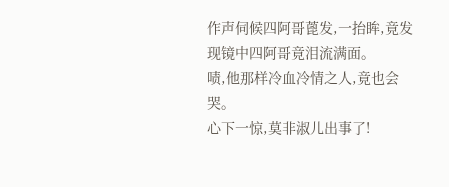作声伺候四阿哥蓖发,一抬眸,竟发现镜中四阿哥竟泪流满面。
啧,他那样冷血冷情之人,竟也会哭。
心下一惊,莫非淑儿出事了!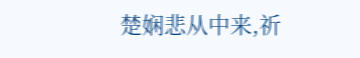楚娴悲从中来,祈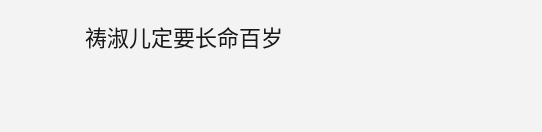祷淑儿定要长命百岁